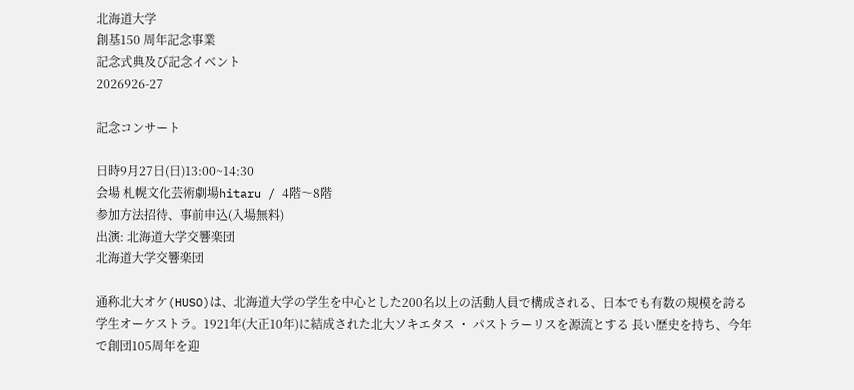北海道大学
創基150 周年記念事業
記念式典及び記念イベント
2026926-27

記念コンサート

日時9月27日(日)13:00~14:30
会場 札幌文化芸術劇場hitaru / 4階〜8階
参加方法招待、事前申込(入場無料)
出演: 北海道大学交響楽団
北海道大学交響楽団

通称北大オケ(HUSO)は、北海道大学の学生を中心とした200名以上の活動人員で構成される、日本でも有数の規模を誇る学生オーケストラ。1921年(大正10年)に結成された北大ソキエタス ・ パストラーリスを源流とする 長い歴史を持ち、今年で創団105周年を迎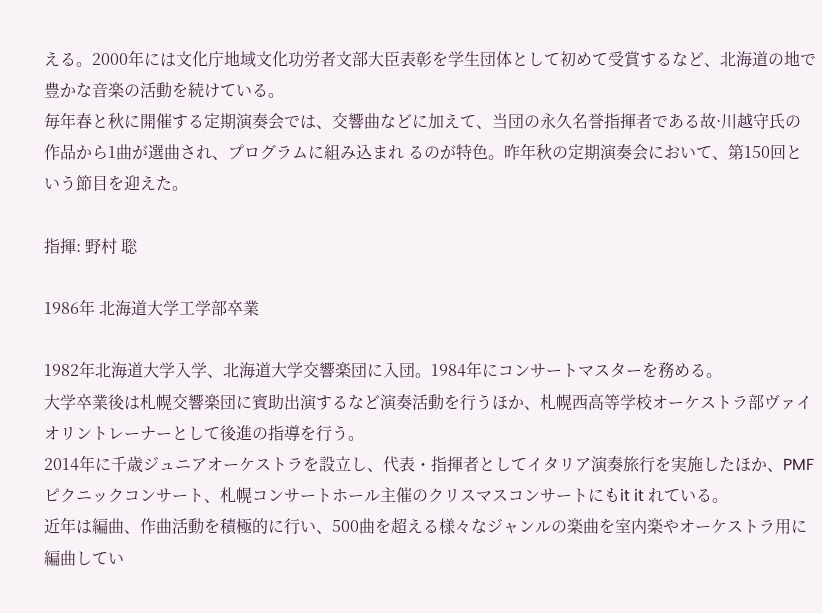える。2000年には文化庁地域文化功労者文部大臣表彰を学生団体として初めて受賞するなど、北海道の地で豊かな音楽の活動を続けている。
毎年春と秋に開催する定期演奏会では、交響曲などに加えて、当団の永久名誉指揮者である故·川越守氏の作品から1曲が選曲され、プログラムに組み込まれ るのが特色。昨年秋の定期演奏会において、第150回という節目を迎えた。

指揮: 野村 聡

1986年 北海道大学工学部卒業

1982年北海道大学入学、北海道大学交響楽団に入団。1984年にコンサートマスターを務める。
大学卒業後は札幌交響楽団に賓助出演するなど演奏活動を行うほか、札幌西高等学校オーケストラ部ヴァイオリントレーナーとして後進の指導を行う。
2014年に千歳ジュニアオーケストラを設立し、代表・指揮者としてイタリア演奏旅行を実施したほか、PMFピクニックコンサート、札幌コンサートホール主催のクリスマスコンサートにもit it れている。
近年は編曲、作曲活動を積極的に行い、500曲を超える様々なジャンルの楽曲を室内楽やオーケストラ用に編曲してい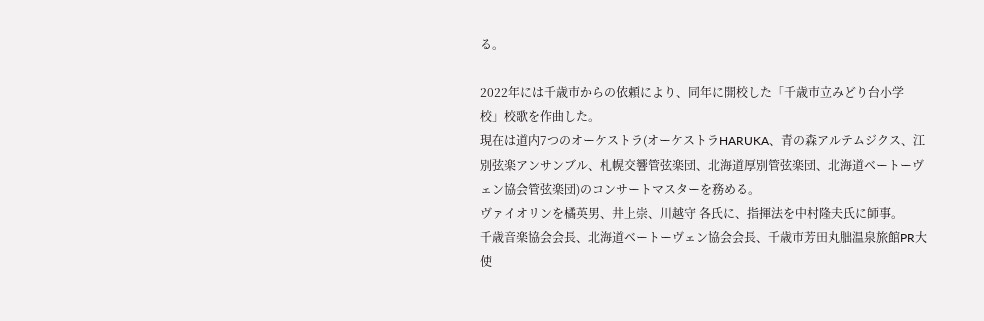る。

2022年には千歳市からの依頼により、同年に開校した「千歳市立みどり台小学校」校歌を作曲した。
現在は道内7つのオーケストラ(オーケストラHARUKA、青の森アルテムジクス、江別弦楽アンサンブル、札幌交響管弦楽団、北海道厚別管弦楽団、北海道ベートーヴェン協会管弦楽団)のコンサートマスターを務める。
ヴァイオリンを橘英男、井上崇、川越守 各氏に、指揮法を中村隆夫氏に師事。
千歳音楽協会会長、北海道ベートーヴェン協会会長、千歳市芳田丸朏温泉旅館PR大使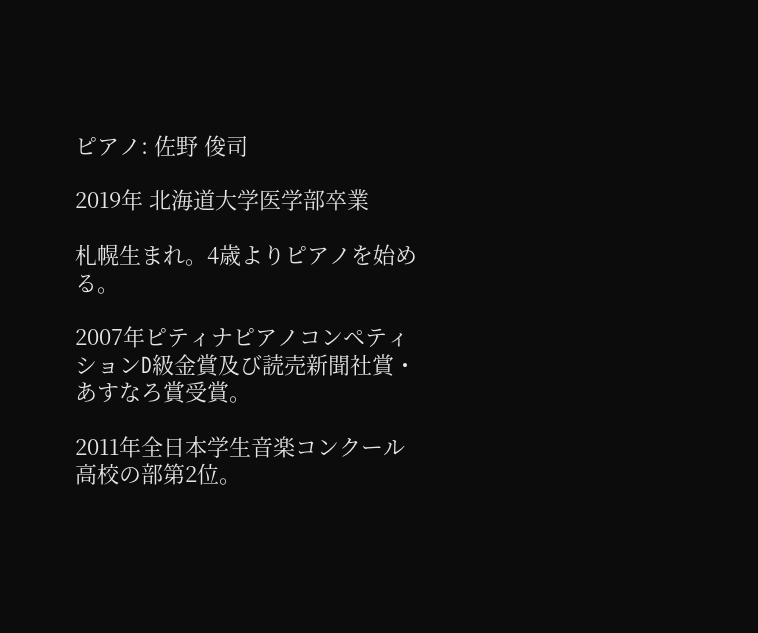ピアノ: 佐野 俊司

2019年 北海道大学医学部卒業

札幌生まれ。4歳よりピアノを始める。

2007年ピティナピアノコンペティションD級金賞及び読売新聞社賞・あすなろ賞受賞。

2011年全日本学生音楽コンクール高校の部第2位。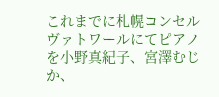これまでに札幌コンセルヴァトワールにてピアノを小野真紀子、宮澤むじか、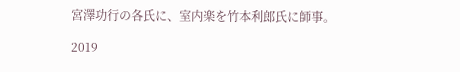宮澤功行の各氏に、室内楽を竹本利郎氏に師事。

2019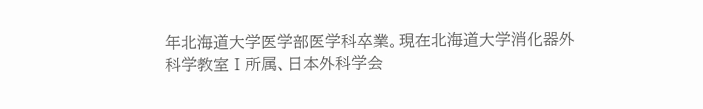年北海道大学医学部医学科卒業。現在北海道大学消化器外科学教室Ⅰ所属、日本外科学会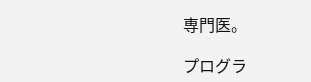専門医。

プログラ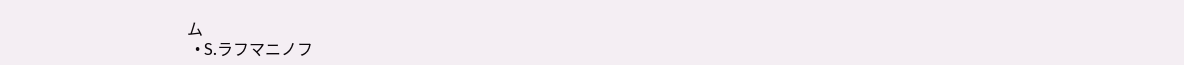ム
  • S.ラフマニノフ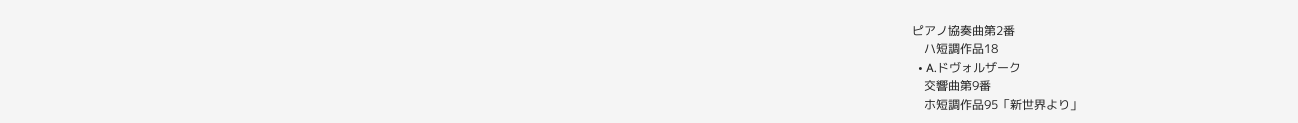ピアノ協奏曲第2番
    ハ短調作品18
  • A.ドヴォルザーク
    交響曲第9番
    ホ短調作品95「新世界より」